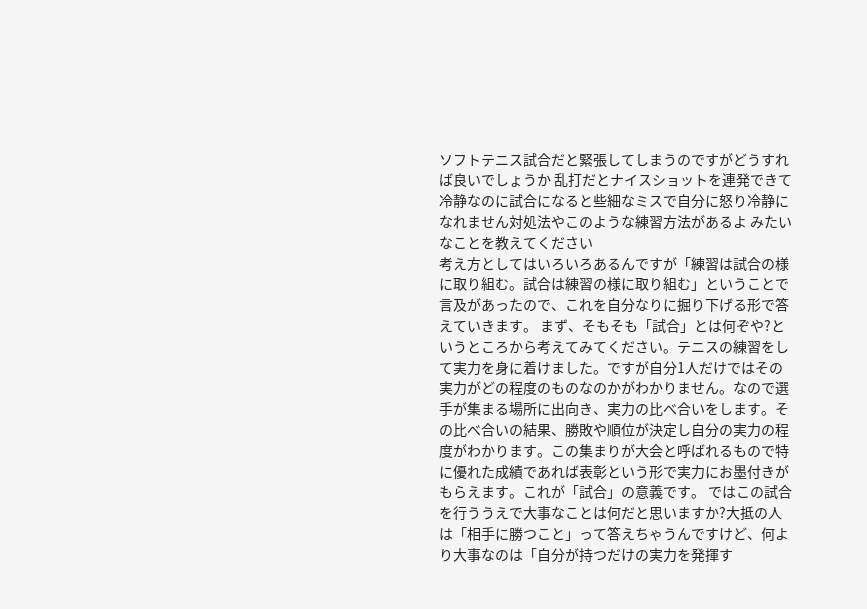ソフトテニス試合だと緊張してしまうのですがどうすれば良いでしょうか 乱打だとナイスショットを連発できて冷静なのに試合になると些細なミスで自分に怒り冷静になれません対処法やこのような練習方法があるよ みたいなことを教えてください
考え方としてはいろいろあるんですが「練習は試合の様に取り組む。試合は練習の様に取り組む」ということで言及があったので、これを自分なりに掘り下げる形で答えていきます。 まず、そもそも「試合」とは何ぞや?というところから考えてみてください。テニスの練習をして実力を身に着けました。ですが自分1人だけではその実力がどの程度のものなのかがわかりません。なので選手が集まる場所に出向き、実力の比べ合いをします。その比べ合いの結果、勝敗や順位が決定し自分の実力の程度がわかります。この集まりが大会と呼ばれるもので特に優れた成績であれば表彰という形で実力にお墨付きがもらえます。これが「試合」の意義です。 ではこの試合を行ううえで大事なことは何だと思いますか?大抵の人は「相手に勝つこと」って答えちゃうんですけど、何より大事なのは「自分が持つだけの実力を発揮す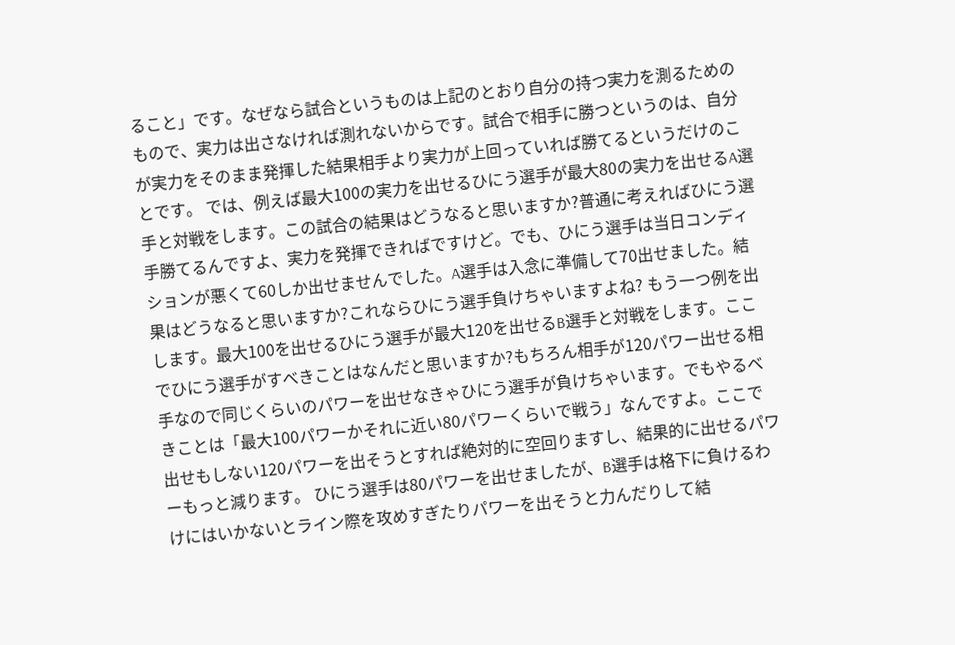ること」です。なぜなら試合というものは上記のとおり自分の持つ実力を測るためのもので、実力は出さなければ測れないからです。試合で相手に勝つというのは、自分が実力をそのまま発揮した結果相手より実力が上回っていれば勝てるというだけのことです。 では、例えば最大100の実力を出せるひにう選手が最大80の実力を出せるA選手と対戦をします。この試合の結果はどうなると思いますか?普通に考えればひにう選手勝てるんですよ、実力を発揮できればですけど。でも、ひにう選手は当日コンディションが悪くて60しか出せませんでした。A選手は入念に準備して70出せました。結果はどうなると思いますか?これならひにう選手負けちゃいますよね? もう一つ例を出します。最大100を出せるひにう選手が最大120を出せるB選手と対戦をします。ここでひにう選手がすべきことはなんだと思いますか?もちろん相手が120パワー出せる相手なので同じくらいのパワーを出せなきゃひにう選手が負けちゃいます。でもやるべきことは「最大100パワーかそれに近い80パワーくらいで戦う」なんですよ。ここで出せもしない120パワーを出そうとすれば絶対的に空回りますし、結果的に出せるパワーもっと減ります。 ひにう選手は80パワーを出せましたが、B選手は格下に負けるわけにはいかないとライン際を攻めすぎたりパワーを出そうと力んだりして結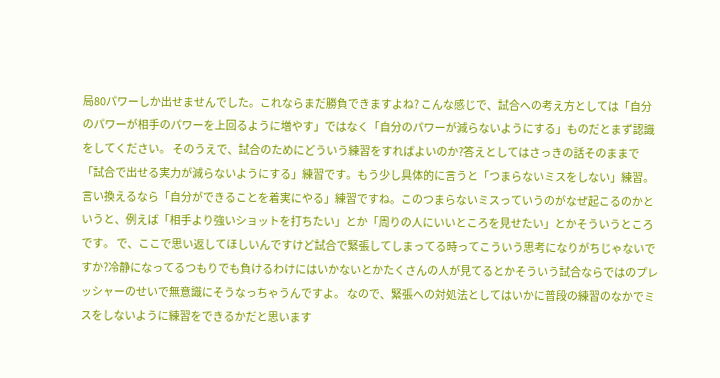局80パワーしか出せませんでした。これならまだ勝負できますよね? こんな感じで、試合への考え方としては「自分のパワーが相手のパワーを上回るように増やす」ではなく「自分のパワーが減らないようにする」ものだとまず認識をしてください。 そのうえで、試合のためにどういう練習をすればよいのか?答えとしてはさっきの話そのままで「試合で出せる実力が減らないようにする」練習です。もう少し具体的に言うと「つまらないミスをしない」練習。言い換えるなら「自分ができることを着実にやる」練習ですね。このつまらないミスっていうのがなぜ起こるのかというと、例えば「相手より強いショットを打ちたい」とか「周りの人にいいところを見せたい」とかそういうところです。 で、ここで思い返してほしいんですけど試合で緊張してしまってる時ってこういう思考になりがちじゃないですか?冷静になってるつもりでも負けるわけにはいかないとかたくさんの人が見てるとかそういう試合ならではのプレッシャーのせいで無意識にそうなっちゃうんですよ。 なので、緊張への対処法としてはいかに普段の練習のなかでミスをしないように練習をできるかだと思います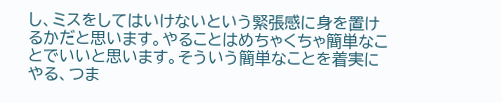し、ミスをしてはいけないという緊張感に身を置けるかだと思います。やることはめちゃくちゃ簡単なことでいいと思います。そういう簡単なことを着実にやる、つま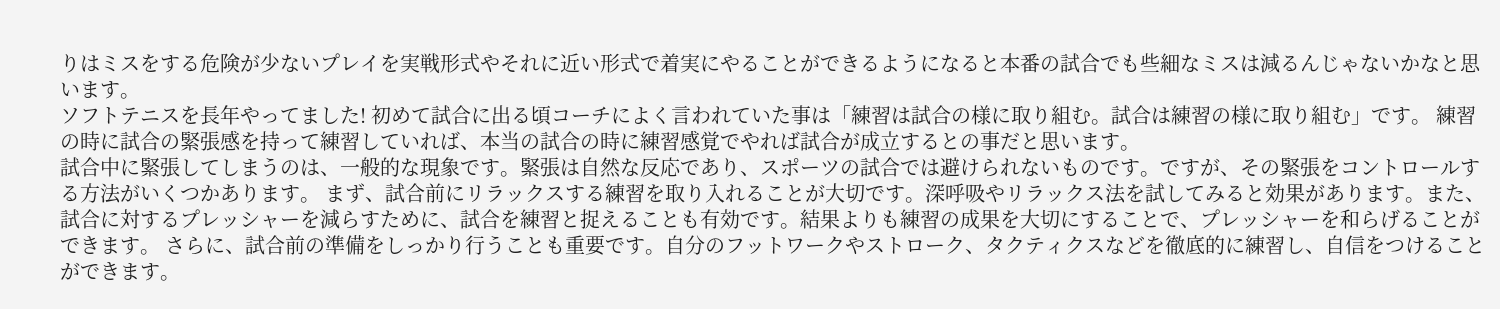りはミスをする危険が少ないプレイを実戦形式やそれに近い形式で着実にやることができるようになると本番の試合でも些細なミスは減るんじゃないかなと思います。
ソフトテニスを長年やってました! 初めて試合に出る頃コーチによく言われていた事は「練習は試合の様に取り組む。試合は練習の様に取り組む」です。 練習の時に試合の緊張感を持って練習していれば、本当の試合の時に練習感覚でやれば試合が成立するとの事だと思います。
試合中に緊張してしまうのは、一般的な現象です。緊張は自然な反応であり、スポーツの試合では避けられないものです。ですが、その緊張をコントロールする方法がいくつかあります。 まず、試合前にリラックスする練習を取り入れることが大切です。深呼吸やリラックス法を試してみると効果があります。また、試合に対するプレッシャーを減らすために、試合を練習と捉えることも有効です。結果よりも練習の成果を大切にすることで、プレッシャーを和らげることができます。 さらに、試合前の準備をしっかり行うことも重要です。自分のフットワークやストローク、タクティクスなどを徹底的に練習し、自信をつけることができます。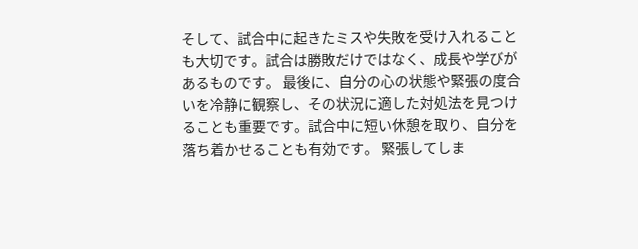そして、試合中に起きたミスや失敗を受け入れることも大切です。試合は勝敗だけではなく、成長や学びがあるものです。 最後に、自分の心の状態や緊張の度合いを冷静に観察し、その状況に適した対処法を見つけることも重要です。試合中に短い休憩を取り、自分を落ち着かせることも有効です。 緊張してしま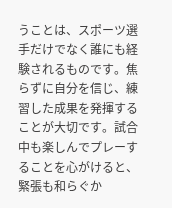うことは、スポーツ選手だけでなく誰にも経験されるものです。焦らずに自分を信じ、練習した成果を発揮することが大切です。試合中も楽しんでプレーすることを心がけると、緊張も和らぐか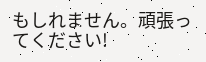もしれません。頑張ってください!